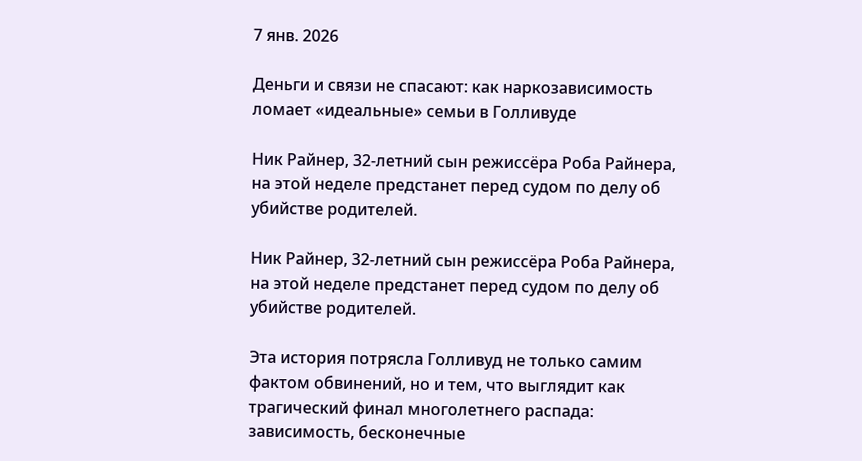7 янв. 2026

Деньги и связи не спасают: как наркозависимость ломает «идеальные» семьи в Голливуде

Ник Райнер, 32‑летний сын режиссёра Роба Райнера, на этой неделе предстанет перед судом по делу об убийстве родителей.

Ник Райнер, 32‑летний сын режиссёра Роба Райнера, на этой неделе предстанет перед судом по делу об убийстве родителей.

Эта история потрясла Голливуд не только самим фактом обвинений, но и тем, что выглядит как трагический финал многолетнего распада: зависимость, бесконечные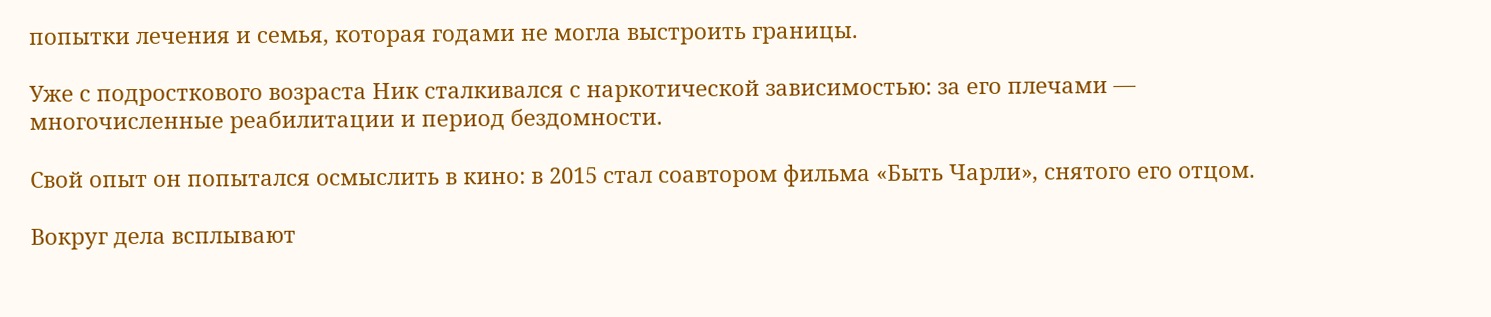попытки лечения и семья, которая годами не могла выстроить границы.

Уже с подросткового возраста Ник сталкивался с наркотической зависимостью: за его плечами — многочисленные реабилитации и период бездомности.

Свой опыт он попытался осмыслить в кино: в 2015 стал соавтором фильма «Быть Чарли», снятого его отцом.

Вокруг дела всплывают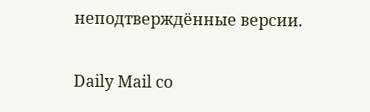неподтверждённые версии.

Daily Mail со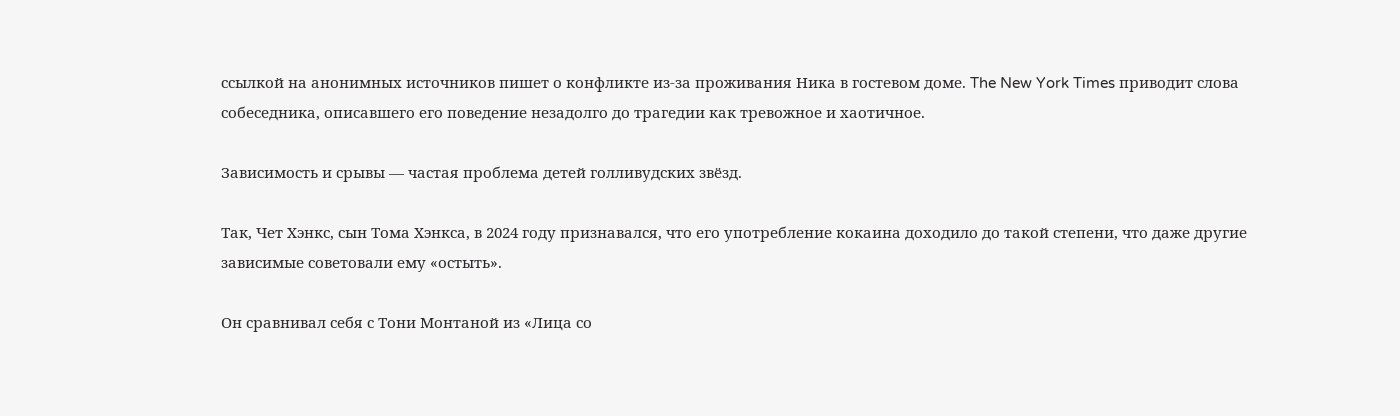ссылкой на анонимных источников пишет о конфликте из‑за проживания Ника в гостевом доме. The New York Times приводит слова собеседника, описавшего его поведение незадолго до трагедии как тревожное и хаотичное.

Зависимость и срывы — частая проблема детей голливудских звёзд.

Так, Чет Хэнкс, сын Тома Хэнкса, в 2024 году признавался, что его употребление кокаина доходило до такой степени, что даже другие зависимые советовали ему «остыть».

Он сравнивал себя с Тони Монтаной из «Лица со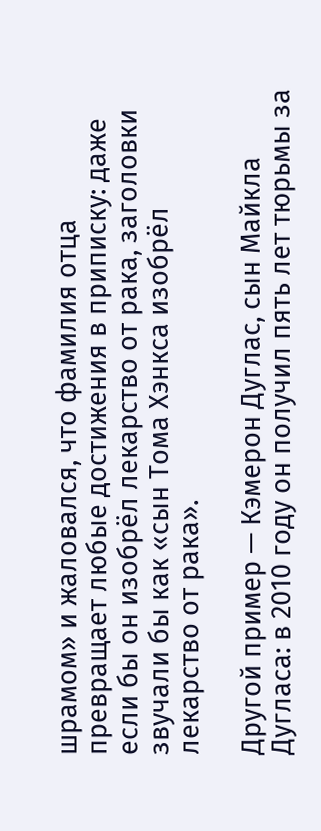шрамом» и жаловался, что фамилия отца превращает любые достижения в приписку: даже если бы он изобрёл лекарство от рака, заголовки звучали бы как «сын Тома Хэнкса изобрёл лекарство от рака».

Другой пример — Кэмерон Дуглас, сын Майкла Дугласа: в 2010 году он получил пять лет тюрьмы за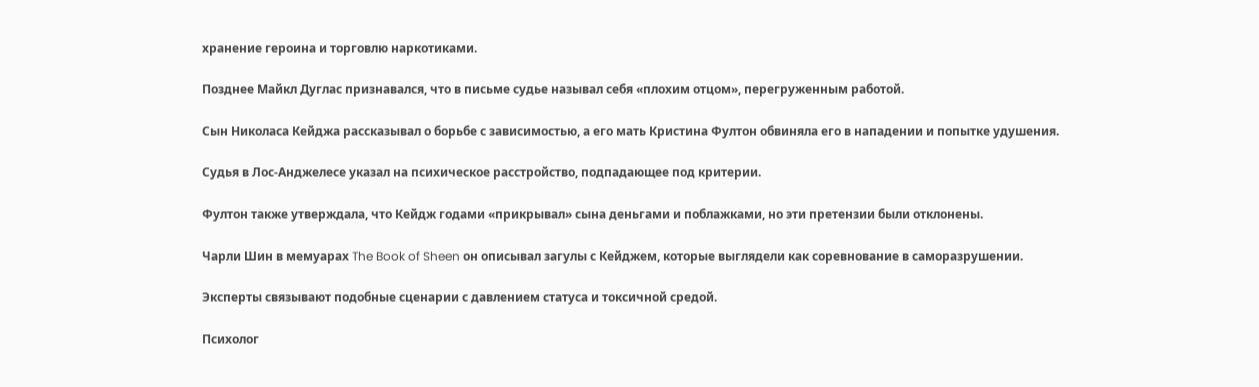хранение героина и торговлю наркотиками.

Позднее Майкл Дуглас признавался, что в письме судье называл себя «плохим отцом», перегруженным работой.

Сын Николаса Кейджа рассказывал о борьбе с зависимостью, а его мать Кристина Фултон обвиняла его в нападении и попытке удушения.

Судья в Лос‑Анджелесе указал на психическое расстройство, подпадающее под критерии.

Фултон также утверждала, что Кейдж годами «прикрывал» сына деньгами и поблажками, но эти претензии были отклонены.

Чарли Шин в мемуарах The Book of Sheen он описывал загулы с Кейджем, которые выглядели как соревнование в саморазрушении.

Эксперты связывают подобные сценарии с давлением статуса и токсичной средой.

Психолог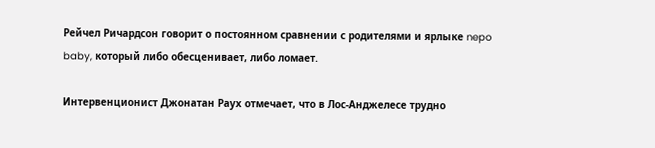Рейчел Ричардсон говорит о постоянном сравнении с родителями и ярлыке nepo baby, который либо обесценивает, либо ломает.

Интервенционист Джонатан Раух отмечает, что в Лос‑Анджелесе трудно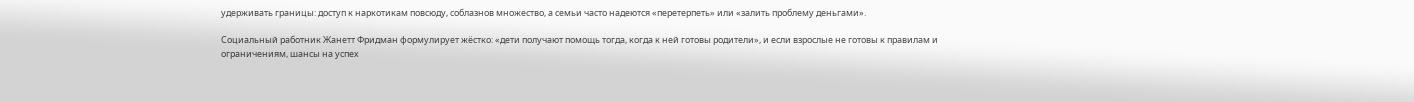удерживать границы: доступ к наркотикам повсюду, соблазнов множество, а семьи часто надеются «перетерпеть» или «залить проблему деньгами».

Социальный работник Жанетт Фридман формулирует жёстко: «дети получают помощь тогда, когда к ней готовы родители», и если взрослые не готовы к правилам и ограничениям, шансы на успех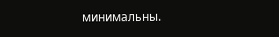минимальны.